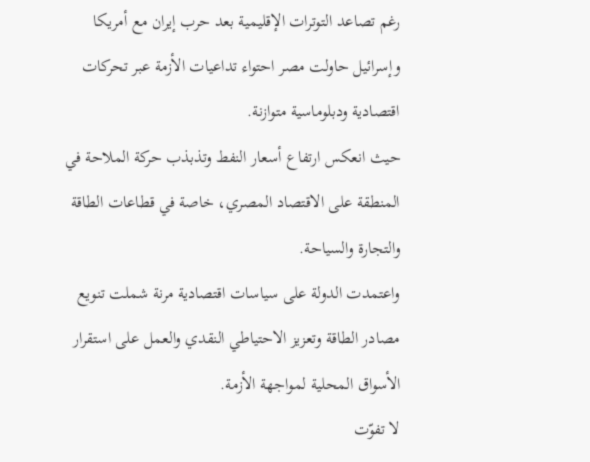رغم تصاعد التوترات الإقليمية بعد حرب إيران مع أمريكا وإسرائيل حاولت مصر احتواء تداعيات الأزمة عبر تحركات اقتصادية ودبلوماسية متوازنة.
حيث انعكس ارتفاع أسعار النفط وتذبذب حركة الملاحة في المنطقة على الاقتصاد المصري، خاصة في قطاعات الطاقة والتجارة والسياحة.
واعتمدت الدولة على سياسات اقتصادية مرنة شملت تنويع مصادر الطاقة وتعزيز الاحتياطي النقدي والعمل على استقرار الأسواق المحلية لمواجهة الأزمة.
لا تفوّت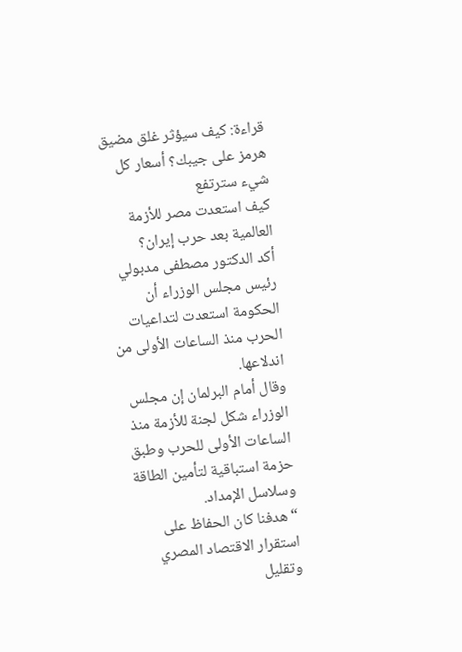قراءة: كيف سيؤثر غلق مضيق هرمز على جيبك؟ أسعار كل شيء سترتفع
كيف استعدت مصر للأزمة العالمية بعد حرب إيران؟
أكد الدكتور مصطفى مدبولي رئيس مجلس الوزراء أن الحكومة استعدت لتداعيات الحرب منذ الساعات الأولى من اندلاعها.
وقال أمام البرلمان إن مجلس الوزراء شكل لجنة للأزمة منذ الساعات الأولى للحرب وطبق حزمة استباقية لتأمين الطاقة وسلاسل الإمداد.
“هدفنا كان الحفاظ على استقرار الاقتصاد المصري وتقليل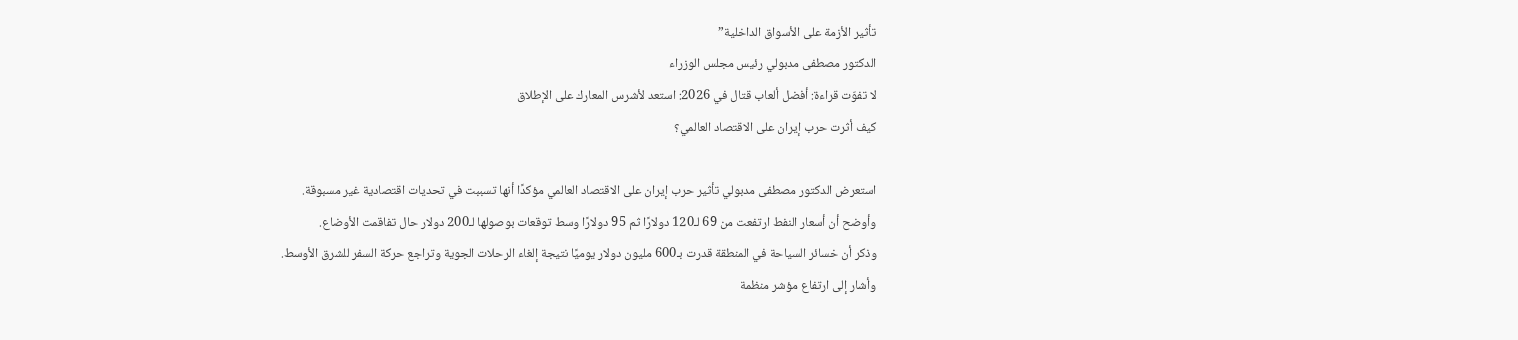تأثير الأزمة على الأسواق الداخلية”
الدكتور مصطفى مدبولي رئيس مجلس الوزراء
لا تفوّت قراءة: أفضل ألعاب قتال في 2026: استعد لأشرس المعارك على الإطلاق
كيف أثرت حرب إيران على الاقتصاد العالمي؟

استعرض الدكتور مصطفى مدبولي تأثير حرب إيران على الاقتصاد العالمي مؤكدًا أنها تسببت في تحديات اقتصادية غير مسبوقة.
وأوضح أن أسعار النفط ارتفعت من 69 لـ120 دولارًا ثم 95 دولارًا وسط توقعات بوصولها لـ200 دولار حال تفاقمت الأوضاع.
وذكر أن خسائر السياحة في المنطقة قدرت بـ600 مليون دولار يوميًا نتيجة إلغاء الرحلات الجوية وتراجع حركة السفر للشرق الأوسط.
وأشار إلى ارتفاع مؤشر منظمة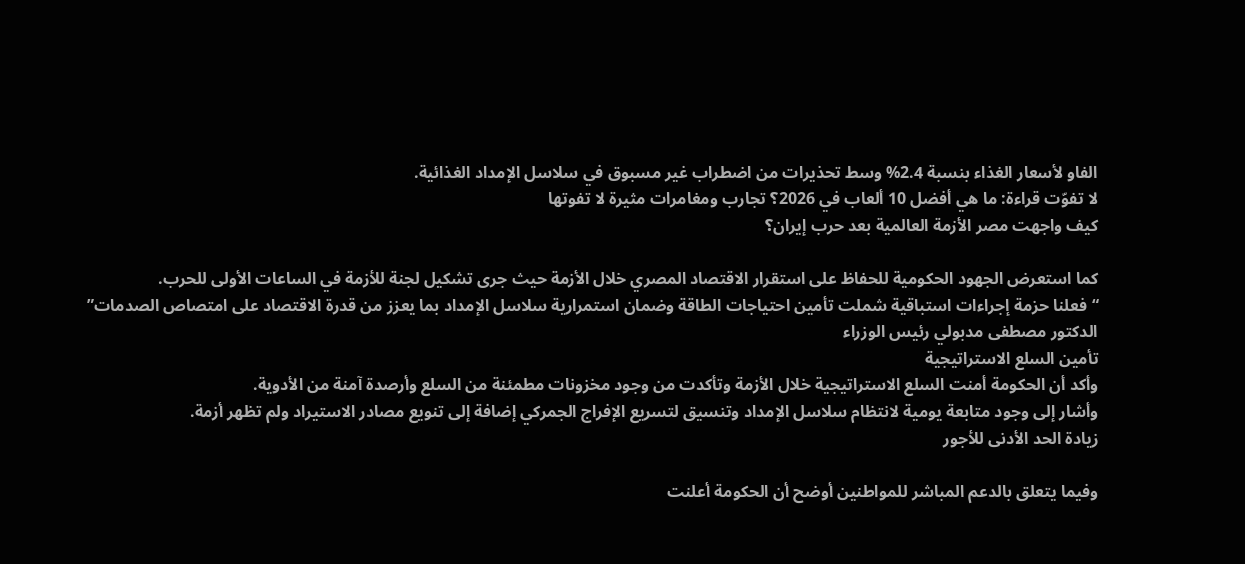الفاو لأسعار الغذاء بنسبة 2.4% وسط تحذيرات من اضطراب غير مسبوق في سلاسل الإمداد الغذائية.
لا تفوّت قراءة: ما هي أفضل 10 ألعاب في 2026؟ تجارب ومغامرات مثيرة لا تفوتها
كيف واجهت مصر الأزمة العالمية بعد حرب إيران؟

كما استعرض الجهود الحكومية للحفاظ على استقرار الاقتصاد المصري خلال الأزمة حيث جرى تشكيل لجنة للأزمة في الساعات الأولى للحرب.
“فعلنا حزمة إجراءات استباقية شملت تأمين احتياجات الطاقة وضمان استمرارية سلاسل الإمداد بما يعزز من قدرة الاقتصاد على امتصاص الصدمات”
الدكتور مصطفى مدبولي رئيس الوزراء
تأمين السلع الاستراتيجية
وأكد أن الحكومة أمنت السلع الاستراتيجية خلال الأزمة وتأكدت من وجود مخزونات مطمئنة من السلع وأرصدة آمنة من الأدوية.
وأشار إلى وجود متابعة يومية لانتظام سلاسل الإمداد وتنسيق لتسريع الإفراج الجمركي إضافة إلى تنويع مصادر الاستيراد ولم تظهر أزمة.
زيادة الحد الأدنى للأجور

وفيما يتعلق بالدعم المباشر للمواطنين أوضح أن الحكومة أعلنت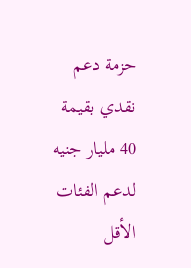حزمة دعم نقدي بقيمة 40 مليار جنيه لدعم الفئات الأقل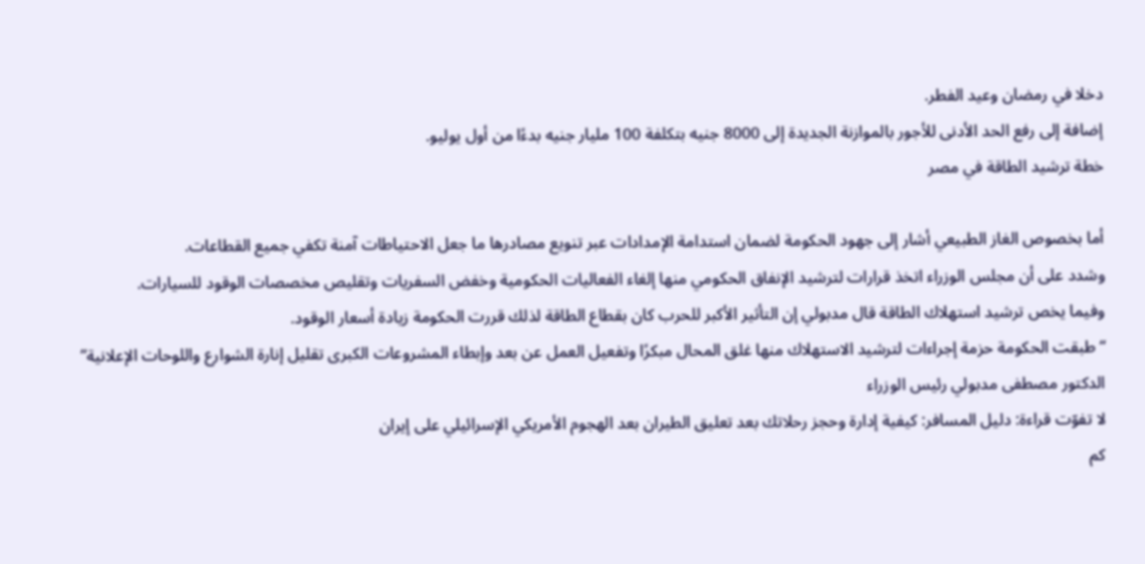دخلا في رمضان وعيد الفطر.
إضافة إلى رفع الحد الأدنى للأجور بالموازنة الجديدة إلى 8000 جنيه بتكلفة 100 مليار جنيه بدءًا من أول يوليو.
خطة ترشيد الطاقة في مصر

أما بخصوص الغاز الطبيعي أشار إلى جهود الحكومة لضمان استدامة الإمدادات عبر تنويع مصادرها ما جعل الاحتياطات آمنة تكفي جميع القطاعات.
وشدد على أن مجلس الوزراء اتخذ قرارات لترشيد الإنفاق الحكومي منها إلغاء الفعاليات الحكومية وخفض السفريات وتقليص مخصصات الوقود للسيارات.
وفيما يخص ترشيد استهلاك الطاقة قال مدبولي إن التأثير الأكبر للحرب كان بقطاع الطاقة لذلك قررت الحكومة زيادة أسعار الوقود.
“طبقت الحكومة حزمة إجراءات لترشيد الاستهلاك منها غلق المحال مبكرًا وتفعيل العمل عن بعد وإبطاء المشروعات الكبرى تقليل إنارة الشوارع واللوحات الإعلانية”
الدكتور مصطفى مدبولي رئيس الوزراء
لا تفوّت قراءة: دليل المسافر: كيفية إدارة وحجز رحلاتك بعد تعليق الطيران بعد الهجوم الأمريكي الإسرائيلي على إيران
كم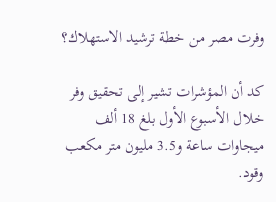وفرت مصر من خطة ترشيد الاستهلاك؟

كد أن المؤشرات تشير إلى تحقيق وفر خلال الأسبوع الأول بلغ 18 ألف ميجاوات ساعة و3.5 مليون متر مكعب وقود.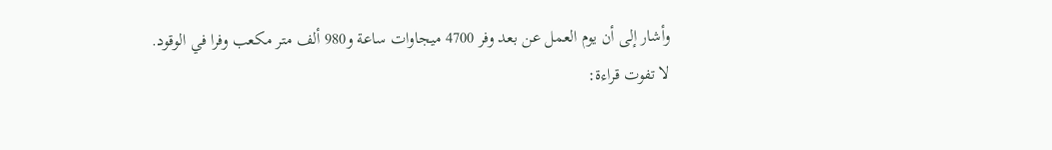وأشار إلى أن يوم العمل عن بعد وفر 4700 ميجاوات ساعة و980 ألف متر مكعب وفرا في الوقود.
لا تفوت قراءة: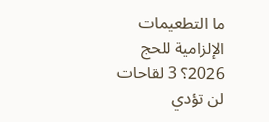ما التطعيمات الإلزامية للحج 2026؟ 3 لقاحات لن تؤدي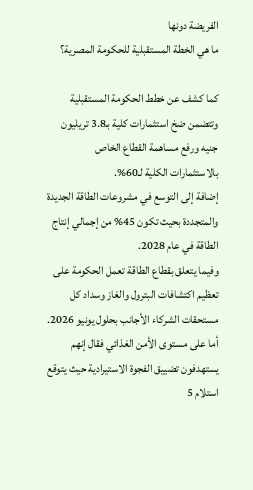الفريضة دونها
ما هي الخطة المستقبلية للحكومة المصرية؟

كما كشف عن خطط الحكومة المستقبلية وتتضمن ضخ استثمارات كلية بـ3.8 تريليون جنيه ورفع مساهمة القطاع الخاص بالاستثمارات الكلية لـ60%.
إضافة إلى التوسع في مشروعات الطاقة الجديدة والمتجددة بحيث تكون 45% من إجمالي إنتاج الطاقة في عام 2028.
وفيما يتعلق بقطاع الطاقة تعمل الحكومة على تعظيم اكتشافات البترول والغاز وسداد كل مستحقات الشركاء الأجانب بحلول يونيو 2026.
أما على مستوى الأمن الغذائي فقال إنهم يستهدفون تضييق الفجوة الاستيرادية حيث يتوقع استلام 5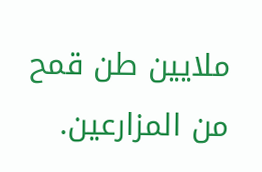ملايين طن قمح من المزارعين.